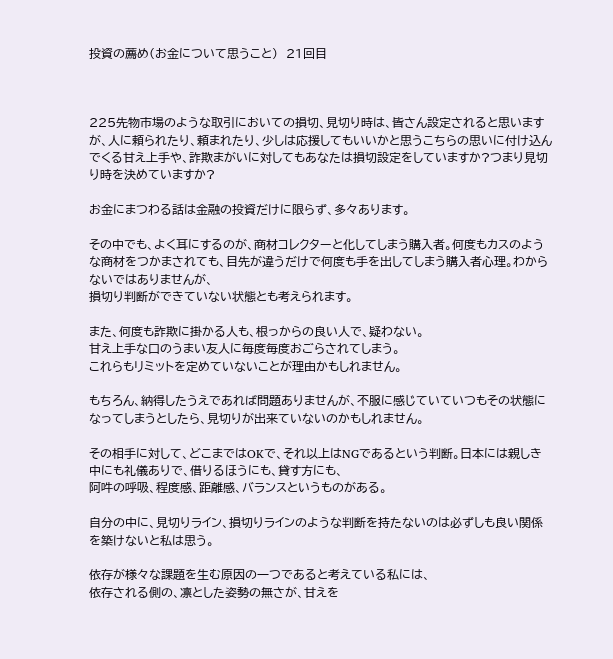投資の薦め(お金について思うこと)  21回目



225先物市場のような取引においての損切、見切り時は、皆さん設定されると思いますが、人に頼られたり、頼まれたり、少しは応援してもいいかと思うこちらの思いに付け込んでくる甘え上手や、詐欺まがいに対してもあなたは損切設定をしていますか?つまり見切り時を決めていますか?

お金にまつわる話は金融の投資だけに限らず、多々あります。

その中でも、よく耳にするのが、商材コレクターと化してしまう購入者。何度もカスのような商材をつかまされても、目先が違うだけで何度も手を出してしまう購入者心理。わからないではありませんが、
損切り判断ができていない状態とも考えられます。

また、何度も詐欺に掛かる人も、根っからの良い人で、疑わない。
甘え上手な口のうまい友人に毎度毎度おごらされてしまう。
これらもリミットを定めていないことが理由かもしれません。

もちろん、納得したうえであれば問題ありませんが、不服に感じていていつもその状態になってしまうとしたら、見切りが出来ていないのかもしれません。

その相手に対して、どこまではOKで、それ以上はNGであるという判断。日本には親しき中にも礼儀ありで、借りるほうにも、貸す方にも、
阿吽の呼吸、程度感、距離感、バランスというものがある。

自分の中に、見切りライン、損切りラインのような判断を持たないのは必ずしも良い関係を築けないと私は思う。

依存が様々な課題を生む原因の一つであると考えている私には、
依存される側の、凛とした姿勢の無さが、甘えを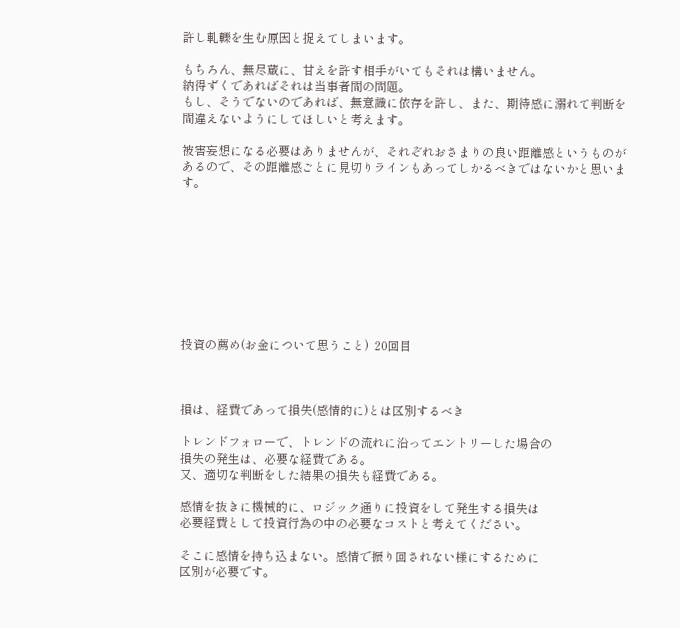許し軋轢を生む原因と捉えてしまいます。

もちろん、無尽蔵に、甘えを許す相手がいてもそれは構いません。
納得ずくであればそれは当事者間の問題。
もし、そうでないのであれば、無意識に依存を許し、また、期待感に溺れて判断を間違えないようにしてほしいと考えます。

被害妄想になる必要はありませんが、それぞれおさまりの良い距離感というものがあるので、その距離感ごとに見切りラインもあってしかるべきではないかと思います。









投資の薦め(お金について思うこと)  20回目



損は、経費であって損失(感情的に)とは区別するべき

トレンドフォローで、トレンドの流れに沿ってエントリーした場合の
損失の発生は、必要な経費である。
又、適切な判断をした結果の損失も経費である。

感情を抜きに機械的に、ロジック通りに投資をして発生する損失は
必要経費として投資行為の中の必要なコストと考えてください。

そこに感情を持ち込まない。感情で振り回されない様にするために
区別が必要です。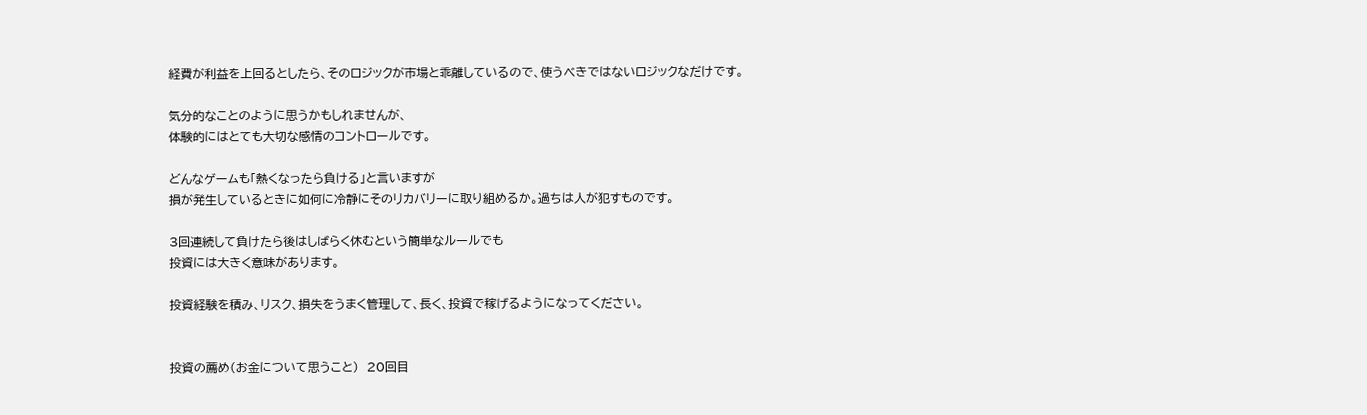経費が利益を上回るとしたら、そのロジックが市場と乖離しているので、使うべきではないロジックなだけです。

気分的なことのように思うかもしれませんが、
体験的にはとても大切な感情のコントロールです。

どんなゲームも「熱くなったら負ける」と言いますが
損が発生しているときに如何に冷静にそのリカバリーに取り組めるか。過ちは人が犯すものです。

3回連続して負けたら後はしばらく休むという簡単なルールでも
投資には大きく意味があります。

投資経験を積み、リスク、損失をうまく管理して、長く、投資で稼げるようになってください。


投資の薦め(お金について思うこと)  20回目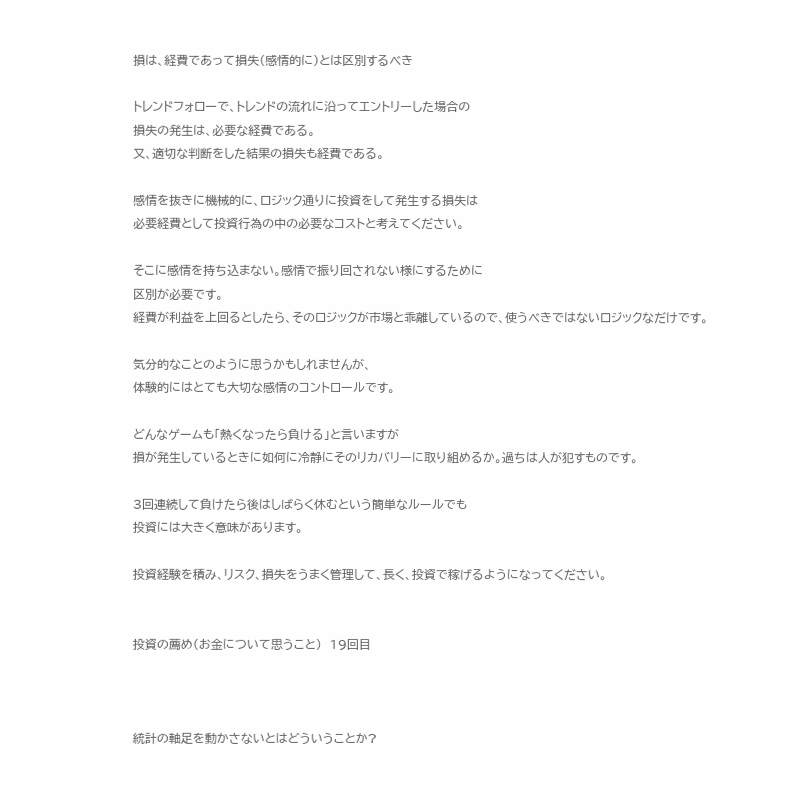損は、経費であって損失(感情的に)とは区別するべき

トレンドフォローで、トレンドの流れに沿ってエントリーした場合の
損失の発生は、必要な経費である。
又、適切な判断をした結果の損失も経費である。

感情を抜きに機械的に、ロジック通りに投資をして発生する損失は
必要経費として投資行為の中の必要なコストと考えてください。

そこに感情を持ち込まない。感情で振り回されない様にするために
区別が必要です。
経費が利益を上回るとしたら、そのロジックが市場と乖離しているので、使うべきではないロジックなだけです。

気分的なことのように思うかもしれませんが、
体験的にはとても大切な感情のコントロールです。

どんなゲームも「熱くなったら負ける」と言いますが
損が発生しているときに如何に冷静にそのリカバリーに取り組めるか。過ちは人が犯すものです。

3回連続して負けたら後はしばらく休むという簡単なルールでも
投資には大きく意味があります。

投資経験を積み、リスク、損失をうまく管理して、長く、投資で稼げるようになってください。


投資の薦め(お金について思うこと)  19回目



統計の軸足を動かさないとはどういうことか?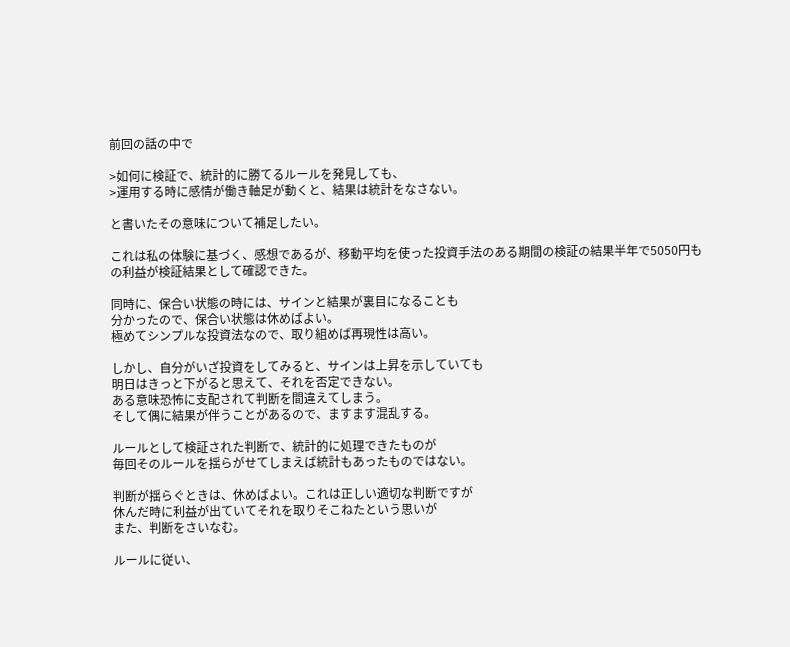前回の話の中で

>如何に検証で、統計的に勝てるルールを発見しても、
>運用する時に感情が働き軸足が動くと、結果は統計をなさない。

と書いたその意味について補足したい。

これは私の体験に基づく、感想であるが、移動平均を使った投資手法のある期間の検証の結果半年で5050円もの利益が検証結果として確認できた。

同時に、保合い状態の時には、サインと結果が裏目になることも
分かったので、保合い状態は休めばよい。
極めてシンプルな投資法なので、取り組めば再現性は高い。

しかし、自分がいざ投資をしてみると、サインは上昇を示していても
明日はきっと下がると思えて、それを否定できない。
ある意味恐怖に支配されて判断を間違えてしまう。
そして偶に結果が伴うことがあるので、ますます混乱する。

ルールとして検証された判断で、統計的に処理できたものが
毎回そのルールを揺らがせてしまえば統計もあったものではない。

判断が揺らぐときは、休めばよい。これは正しい適切な判断ですが
休んだ時に利益が出ていてそれを取りそこねたという思いが
また、判断をさいなむ。

ルールに従い、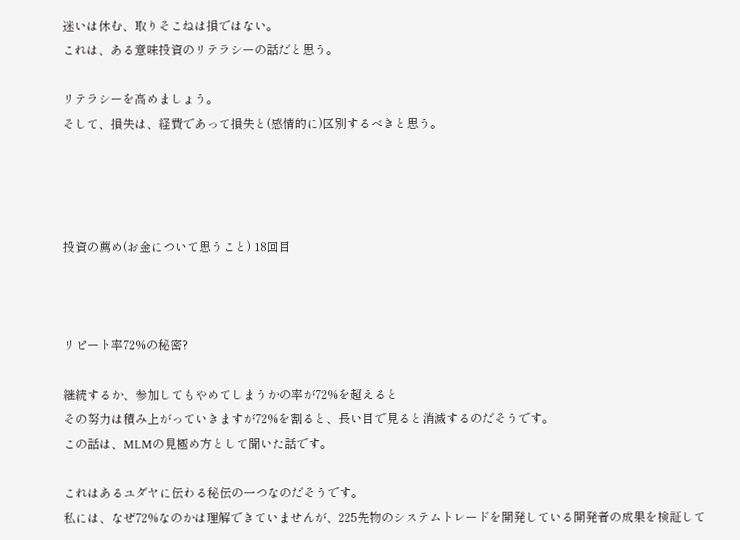迷いは休む、取りそこねは損ではない。
これは、ある意味投資のリテラシーの話だと思う。

リテラシーを高めましょう。
そして、損失は、経費であって損失と(感情的に)区別するべきと思う。




投資の薦め(お金について思うこと) 18回目



リピート率72%の秘密?

継続するか、参加してもやめてしまうかの率が72%を超えると
その努力は積み上がっていきますが72%を割ると、長い目で見ると消滅するのだそうです。
この話は、MLMの見極め方として聞いた話です。

これはあるユダヤに伝わる秘伝の一つなのだそうです。
私には、なぜ72%なのかは理解できていませんが、225先物のシステムトレードを開発している開発者の成果を検証して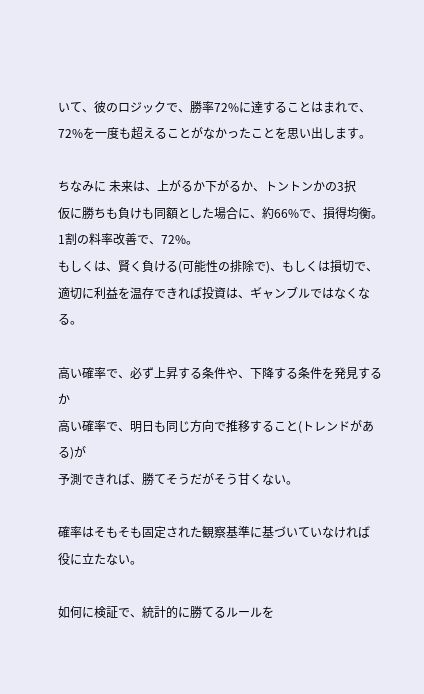いて、彼のロジックで、勝率72%に達することはまれで、72%を一度も超えることがなかったことを思い出します。

ちなみに 未来は、上がるか下がるか、トントンかの3択
仮に勝ちも負けも同額とした場合に、約66%で、損得均衡。
1割の料率改善で、72%。
もしくは、賢く負ける(可能性の排除で)、もしくは損切で、
適切に利益を温存できれば投資は、ギャンブルではなくなる。

高い確率で、必ず上昇する条件や、下降する条件を発見するか
高い確率で、明日も同じ方向で推移すること(トレンドがある)が
予測できれば、勝てそうだがそう甘くない。

確率はそもそも固定された観察基準に基づいていなければ
役に立たない。

如何に検証で、統計的に勝てるルールを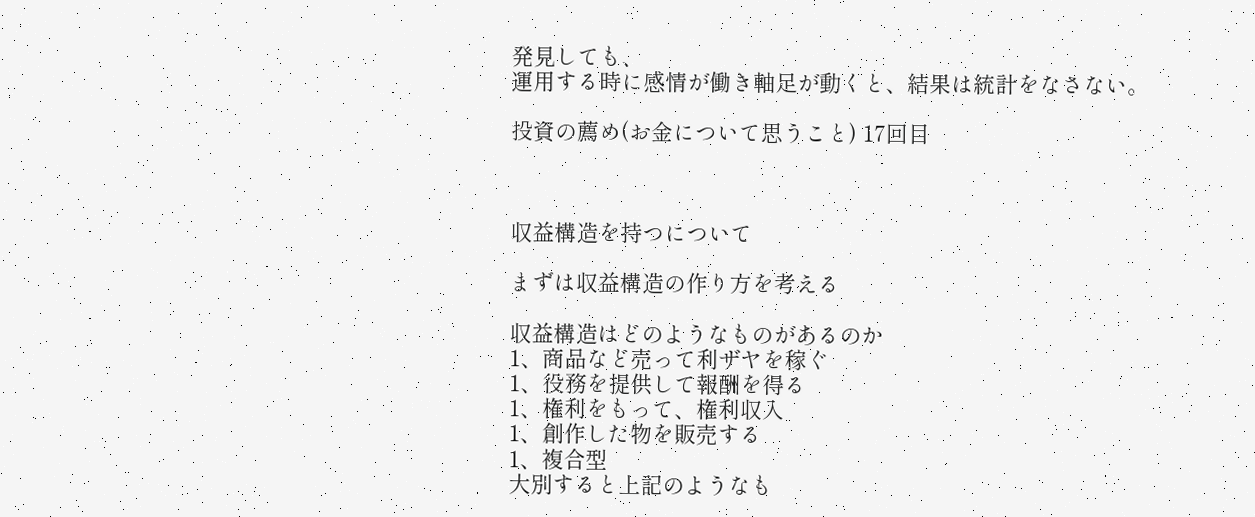発見しても、
運用する時に感情が働き軸足が動くと、結果は統計をなさない。

投資の薦め(お金について思うこと) 17回目



収益構造を持つについて

まずは収益構造の作り方を考える

収益構造はどのようなものがあるのか
1、商品など売って利ザヤを稼ぐ
1、役務を提供して報酬を得る
1、権利をもって、権利収入
1、創作した物を販売する
1、複合型
大別すると上記のようなも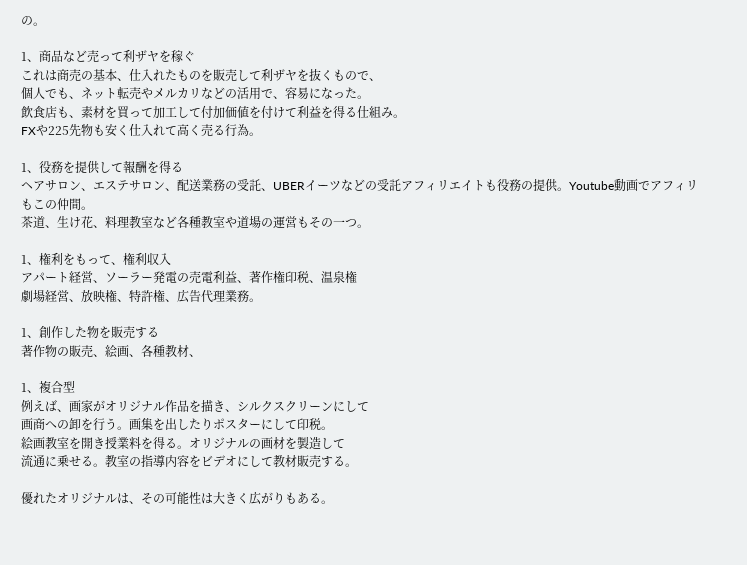の。

1、商品など売って利ザヤを稼ぐ
これは商売の基本、仕入れたものを販売して利ザヤを抜くもので、
個人でも、ネット転売やメルカリなどの活用で、容易になった。
飲食店も、素材を買って加工して付加価値を付けて利益を得る仕組み。
FXや225先物も安く仕入れて高く売る行為。

1、役務を提供して報酬を得る
ヘアサロン、エステサロン、配送業務の受託、UBERイーツなどの受託アフィリエイトも役務の提供。Youtube動画でアフィリもこの仲間。
茶道、生け花、料理教室など各種教室や道場の運営もその一つ。

1、権利をもって、権利収入
アパート経営、ソーラー発電の売電利益、著作権印税、温泉権
劇場経営、放映権、特許権、広告代理業務。

1、創作した物を販売する
著作物の販売、絵画、各種教材、

1、複合型
例えば、画家がオリジナル作品を描き、シルクスクリーンにして
画商への卸を行う。画集を出したりポスターにして印税。
絵画教室を開き授業料を得る。オリジナルの画材を製造して
流通に乗せる。教室の指導内容をビデオにして教材販売する。

優れたオリジナルは、その可能性は大きく広がりもある。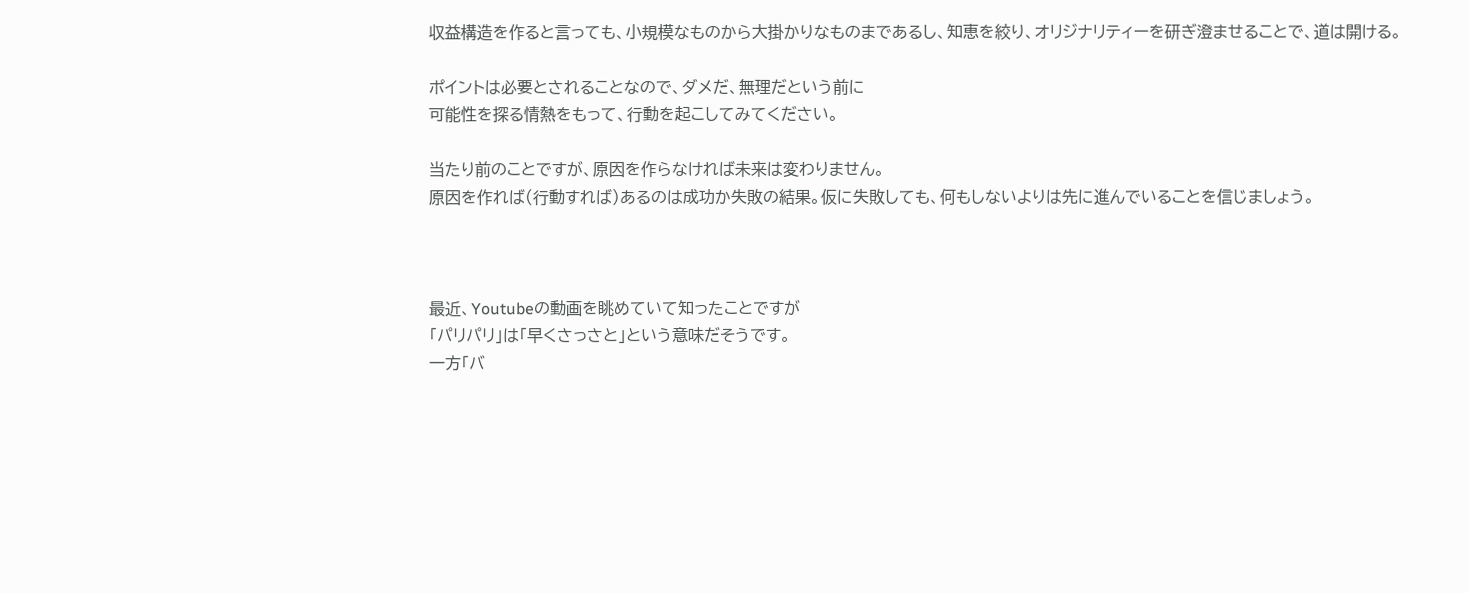収益構造を作ると言っても、小規模なものから大掛かりなものまであるし、知恵を絞り、オリジナリティーを研ぎ澄ませることで、道は開ける。

ポイントは必要とされることなので、ダメだ、無理だという前に
可能性を探る情熱をもって、行動を起こしてみてください。

当たり前のことですが、原因を作らなければ未来は変わりません。
原因を作れば(行動すれば)あるのは成功か失敗の結果。仮に失敗しても、何もしないよりは先に進んでいることを信じましょう。



最近、Youtubeの動画を眺めていて知ったことですが
「パリパリ」は「早くさっさと」という意味だそうです。
一方「バ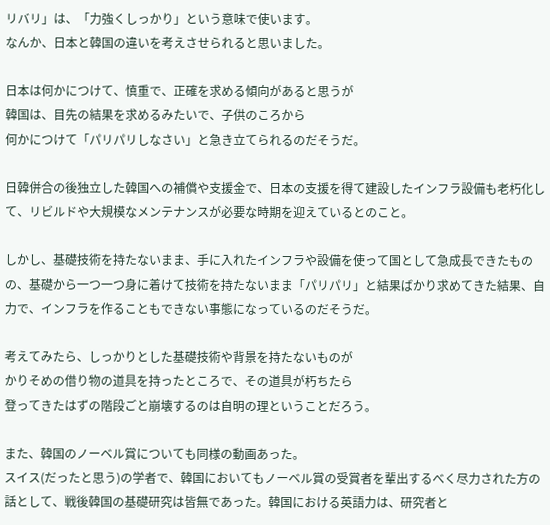リバリ」は、「力強くしっかり」という意味で使います。
なんか、日本と韓国の違いを考えさせられると思いました。

日本は何かにつけて、慎重で、正確を求める傾向があると思うが
韓国は、目先の結果を求めるみたいで、子供のころから
何かにつけて「パリパリしなさい」と急き立てられるのだそうだ。

日韓併合の後独立した韓国への補償や支援金で、日本の支援を得て建設したインフラ設備も老朽化して、リビルドや大規模なメンテナンスが必要な時期を迎えているとのこと。

しかし、基礎技術を持たないまま、手に入れたインフラや設備を使って国として急成長できたものの、基礎から一つ一つ身に着けて技術を持たないまま「パリパリ」と結果ばかり求めてきた結果、自力で、インフラを作ることもできない事態になっているのだそうだ。

考えてみたら、しっかりとした基礎技術や背景を持たないものが
かりそめの借り物の道具を持ったところで、その道具が朽ちたら
登ってきたはずの階段ごと崩壊するのは自明の理ということだろう。

また、韓国のノーベル賞についても同様の動画あった。
スイス(だったと思う)の学者で、韓国においてもノーベル賞の受賞者を輩出するべく尽力された方の話として、戦後韓国の基礎研究は皆無であった。韓国における英語力は、研究者と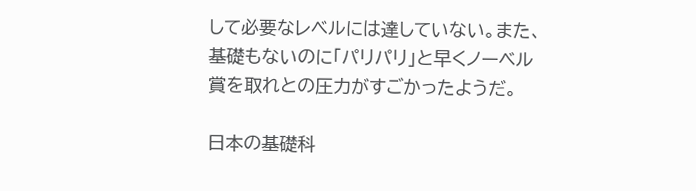して必要なレベルには達していない。また、基礎もないのに「パリパリ」と早くノーベル賞を取れとの圧力がすごかったようだ。

日本の基礎科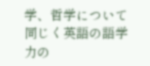学、哲学について同じく英語の語学力の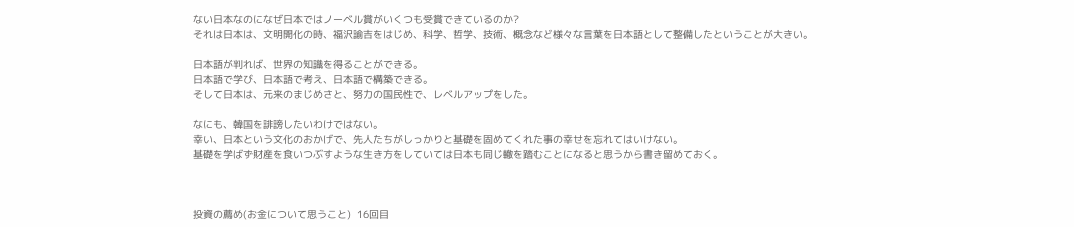ない日本なのになぜ日本ではノーベル賞がいくつも受賞できているのか?
それは日本は、文明開化の時、福沢諭吉をはじめ、科学、哲学、技術、概念など様々な言葉を日本語として整備したということが大きい。

日本語が判れば、世界の知識を得ることができる。
日本語で学び、日本語で考え、日本語で構築できる。
そして日本は、元来のまじめさと、努力の国民性で、レベルアップをした。

なにも、韓国を誹謗したいわけではない。
幸い、日本という文化のおかげで、先人たちがしっかりと基礎を固めてくれた事の幸せを忘れてはいけない。
基礎を学ばず財産を食いつぶすような生き方をしていては日本も同じ轍を踏むことになると思うから書き留めておく。



投資の薦め(お金について思うこと)  16回目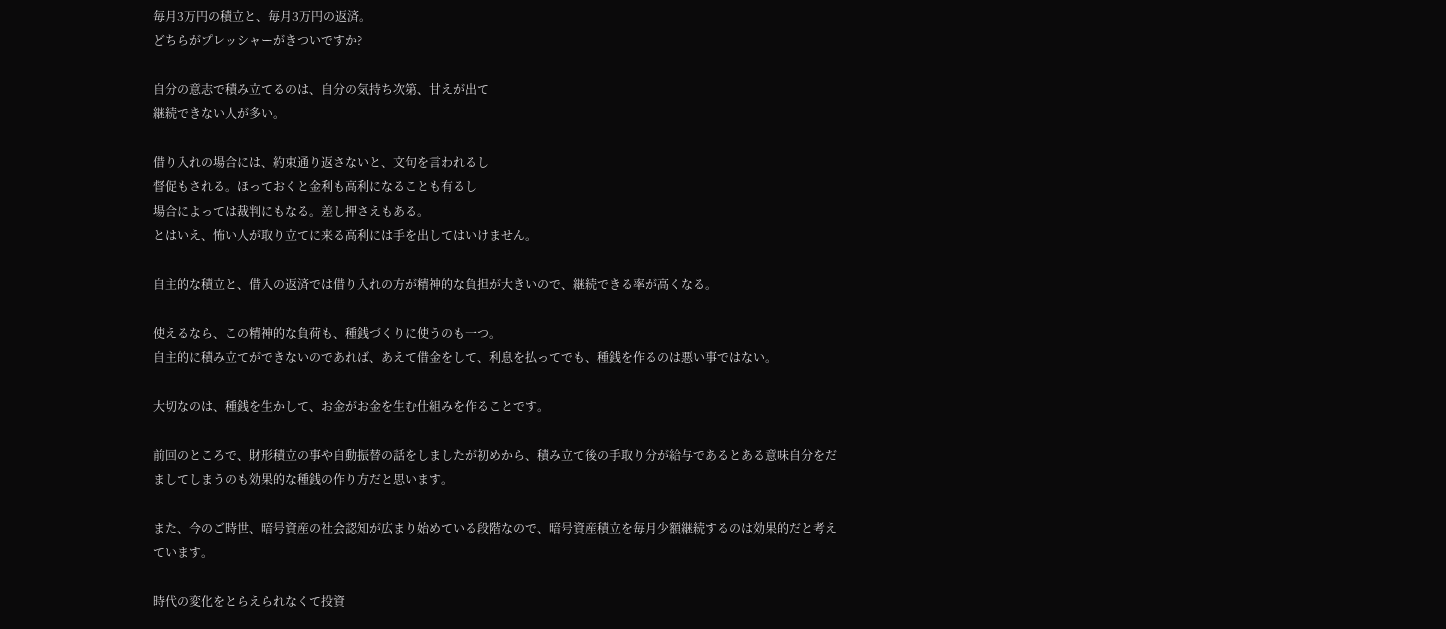毎月3万円の積立と、毎月3万円の返済。
どちらがプレッシャーがきついですか?

自分の意志で積み立てるのは、自分の気持ち次第、甘えが出て
継続できない人が多い。

借り入れの場合には、約束通り返さないと、文句を言われるし
督促もされる。ほっておくと金利も高利になることも有るし
場合によっては裁判にもなる。差し押さえもある。
とはいえ、怖い人が取り立てに来る高利には手を出してはいけません。

自主的な積立と、借入の返済では借り入れの方が精神的な負担が大きいので、継続できる率が高くなる。

使えるなら、この精神的な負荷も、種銭づくりに使うのも一つ。
自主的に積み立てができないのであれば、あえて借金をして、利息を払ってでも、種銭を作るのは悪い事ではない。

大切なのは、種銭を生かして、お金がお金を生む仕組みを作ることです。

前回のところで、財形積立の事や自動振替の話をしましたが初めから、積み立て後の手取り分が給与であるとある意味自分をだましてしまうのも効果的な種銭の作り方だと思います。

また、今のご時世、暗号資産の社会認知が広まり始めている段階なので、暗号資産積立を毎月少額継続するのは効果的だと考えています。

時代の変化をとらえられなくて投資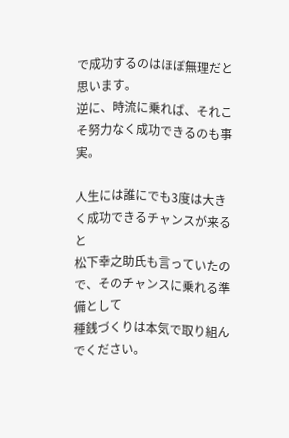で成功するのはほぼ無理だと思います。
逆に、時流に乗れば、それこそ努力なく成功できるのも事実。

人生には誰にでも3度は大きく成功できるチャンスが来ると
松下幸之助氏も言っていたので、そのチャンスに乗れる準備として
種銭づくりは本気で取り組んでください。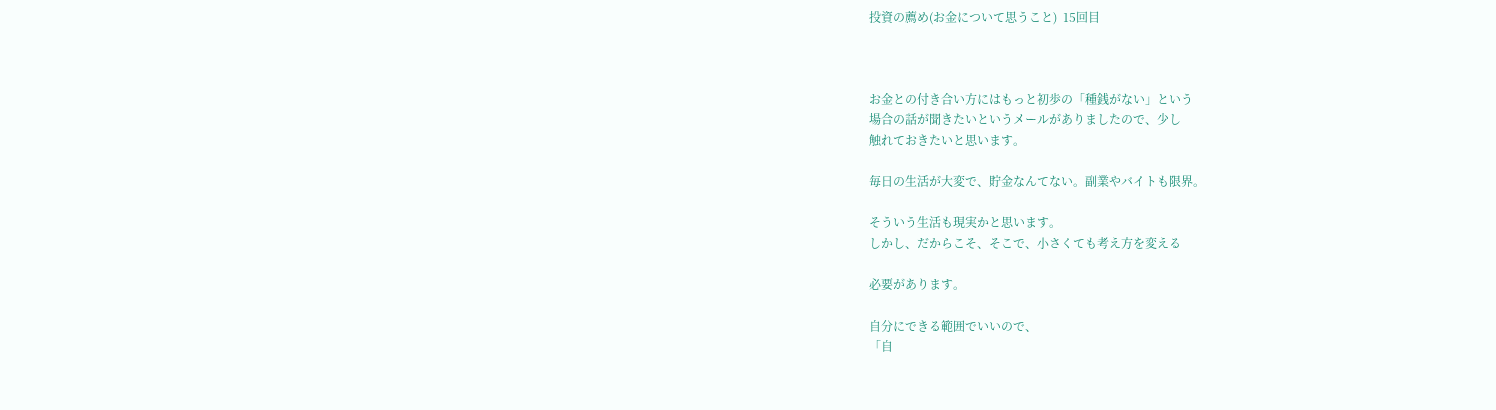投資の薦め(お金について思うこと)  15回目



お金との付き合い方にはもっと初歩の「種銭がない」という
場合の話が聞きたいというメールがありましたので、少し
触れておきたいと思います。

毎日の生活が大変で、貯金なんてない。副業やバイトも限界。

そういう生活も現実かと思います。
しかし、だからこそ、そこで、小さくても考え方を変える

必要があります。

自分にできる範囲でいいので、
「自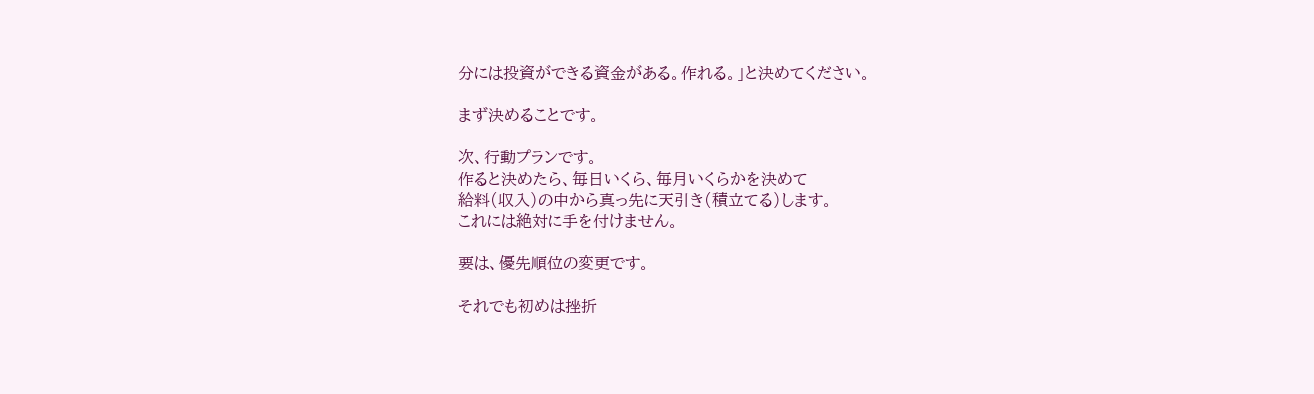分には投資ができる資金がある。作れる。」と決めてください。

まず決めることです。

次、行動プランです。
作ると決めたら、毎日いくら、毎月いくらかを決めて
給料(収入)の中から真っ先に天引き(積立てる)します。
これには絶対に手を付けません。

要は、優先順位の変更です。

それでも初めは挫折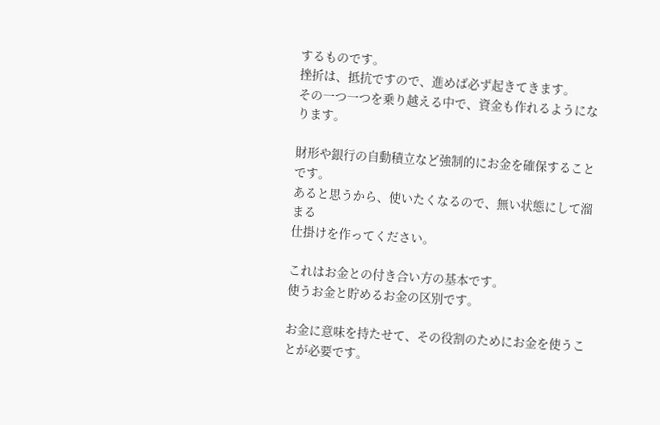するものです。
挫折は、抵抗ですので、進めば必ず起きてきます。
その一つ一つを乗り越える中で、資金も作れるようになります。

財形や銀行の自動積立など強制的にお金を確保することです。
あると思うから、使いたくなるので、無い状態にして溜まる
仕掛けを作ってください。

これはお金との付き合い方の基本です。
使うお金と貯めるお金の区別です。

お金に意味を持たせて、その役割のためにお金を使うことが必要です。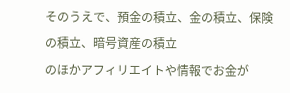そのうえで、預金の積立、金の積立、保険の積立、暗号資産の積立
のほかアフィリエイトや情報でお金が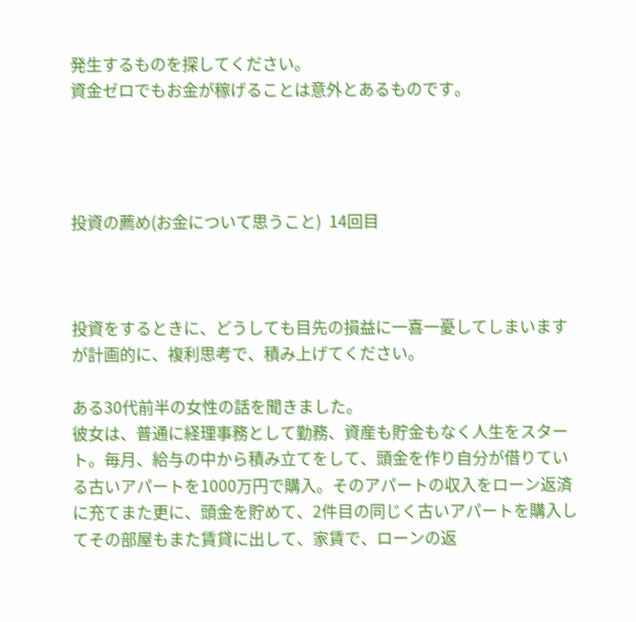発生するものを探してください。
資金ゼロでもお金が稼げることは意外とあるものです。




投資の薦め(お金について思うこと)  14回目



投資をするときに、どうしても目先の損益に一喜一憂してしまいますが計画的に、複利思考で、積み上げてください。

ある30代前半の女性の話を聞きました。
彼女は、普通に経理事務として勤務、資産も貯金もなく人生をスタート。毎月、給与の中から積み立てをして、頭金を作り自分が借りている古いアパートを1000万円で購入。そのアパートの収入をローン返済に充てまた更に、頭金を貯めて、2件目の同じく古いアパートを購入してその部屋もまた賃貸に出して、家賃で、ローンの返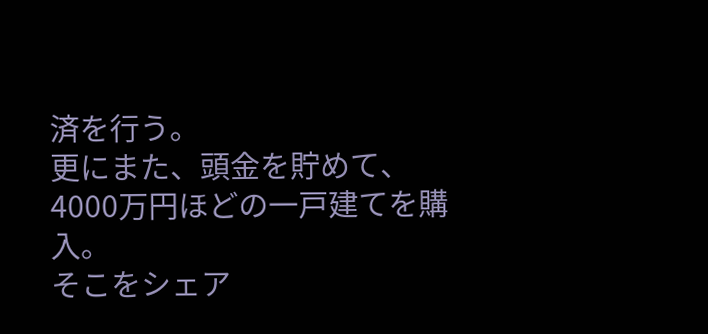済を行う。
更にまた、頭金を貯めて、4000万円ほどの一戸建てを購入。
そこをシェア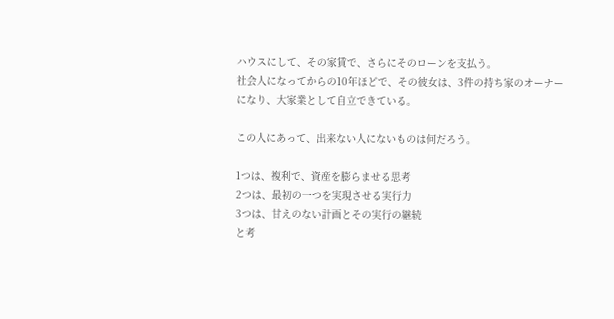ハウスにして、その家賃で、さらにそのローンを支払う。
社会人になってからの10年ほどで、その彼女は、3件の持ち家のオーナーになり、大家業として自立できている。

この人にあって、出来ない人にないものは何だろう。

1つは、複利で、資産を膨らませる思考
2つは、最初の一つを実現させる実行力
3つは、甘えのない計画とその実行の継続
と考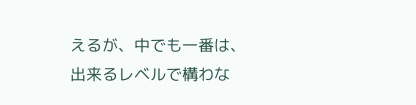えるが、中でも一番は、出来るレベルで構わな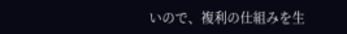いので、複利の仕組みを生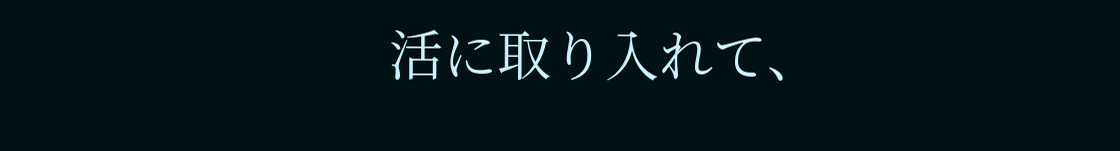活に取り入れて、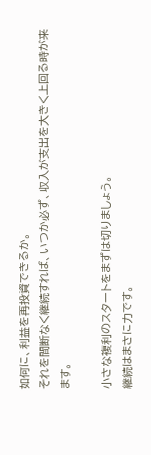如何に、利益を再投資できるか。
それを間断なく継続すれば、いつか必ず、収入が支出を大きく上回る時が来ます。

小さな複利のスタートをまずは切りましょう。
継続はまさに力です。